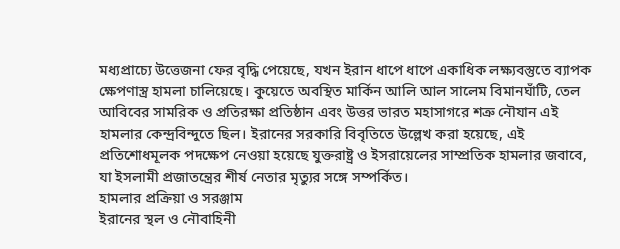মধ্যপ্রাচ্যে উত্তেজনা ফের বৃদ্ধি পেয়েছে, যখন ইরান ধাপে ধাপে একাধিক লক্ষ্যবস্তুতে ব্যাপক ক্ষেপণাস্ত্র হামলা চালিয়েছে। কুয়েতে অবস্থিত মার্কিন আলি আল সালেম বিমানঘাঁটি, তেল আবিবের সামরিক ও প্রতিরক্ষা প্রতিষ্ঠান এবং উত্তর ভারত মহাসাগরে শত্রু নৌযান এই হামলার কেন্দ্রবিন্দুতে ছিল। ইরানের সরকারি বিবৃতিতে উল্লেখ করা হয়েছে, এই প্রতিশোধমূলক পদক্ষেপ নেওয়া হয়েছে যুক্তরাষ্ট্র ও ইসরায়েলের সাম্প্রতিক হামলার জবাবে, যা ইসলামী প্রজাতন্ত্রের শীর্ষ নেতার মৃত্যুর সঙ্গে সম্পর্কিত।
হামলার প্রক্রিয়া ও সরঞ্জাম
ইরানের স্থল ও নৌবাহিনী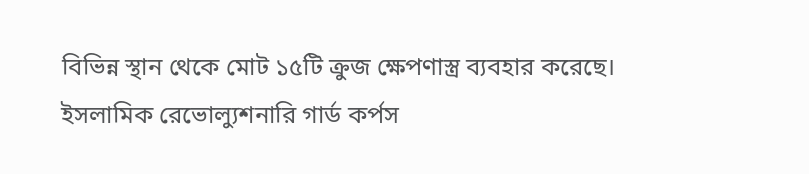বিভিন্ন স্থান থেকে মোট ১৫টি ক্রুজ ক্ষেপণাস্ত্র ব্যবহার করেছে। ইসলামিক রেভোল্যুশনারি গার্ড কর্পস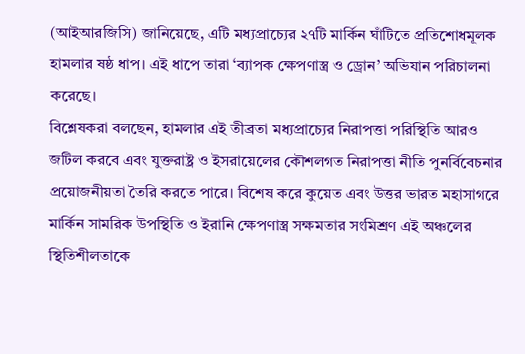(আইআরজিসি) জানিয়েছে, এটি মধ্যপ্রাচ্যের ২৭টি মার্কিন ঘাঁটিতে প্রতিশোধমূলক হামলার ষষ্ঠ ধাপ। এই ধাপে তারা ‘ব্যাপক ক্ষেপণাস্ত্র ও ড্রোন’ অভিযান পরিচালনা করেছে।
বিশ্লেষকরা বলছেন, হামলার এই তীব্রতা মধ্যপ্রাচ্যের নিরাপত্তা পরিস্থিতি আরও জটিল করবে এবং যুক্তরাষ্ট্র ও ইসরায়েলের কৌশলগত নিরাপত্তা নীতি পুনর্বিবেচনার প্রয়োজনীয়তা তৈরি করতে পারে। বিশেষ করে কুয়েত এবং উত্তর ভারত মহাসাগরে মার্কিন সামরিক উপস্থিতি ও ইরানি ক্ষেপণাস্ত্র সক্ষমতার সংমিশ্রণ এই অঞ্চলের স্থিতিশীলতাকে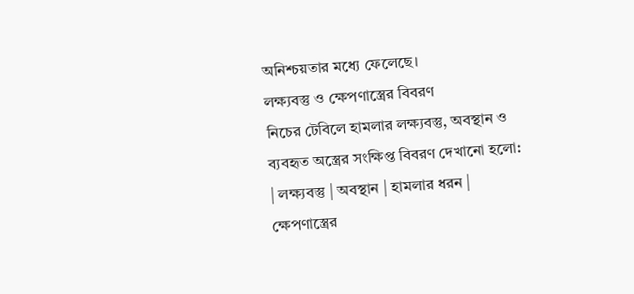অনিশ্চয়তার মধ্যে ফেলেছে।
লক্ষ্যবস্তু ও ক্ষেপণাস্ত্রের বিবরণ
নিচের টেবিলে হামলার লক্ষ্যবস্তু, অবস্থান ও ব্যবহৃত অস্ত্রের সংক্ষিপ্ত বিবরণ দেখানো হলো:
| লক্ষ্যবস্তু | অবস্থান | হামলার ধরন | ক্ষেপণাস্ত্রের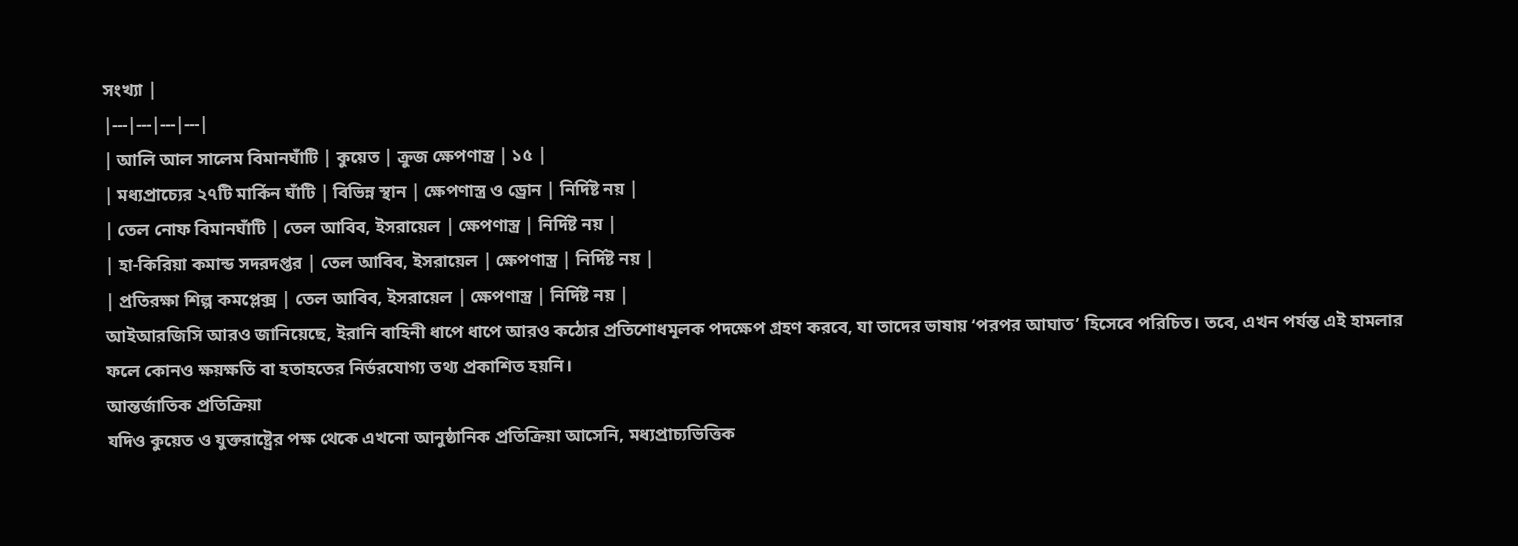সংখ্যা |
|---|---|---|---|
| আলি আল সালেম বিমানঘাঁটি | কুয়েত | ক্রুজ ক্ষেপণাস্ত্র | ১৫ |
| মধ্যপ্রাচ্যের ২৭টি মার্কিন ঘাঁটি | বিভিন্ন স্থান | ক্ষেপণাস্ত্র ও ড্রোন | নির্দিষ্ট নয় |
| তেল নোফ বিমানঘাঁটি | তেল আবিব, ইসরায়েল | ক্ষেপণাস্ত্র | নির্দিষ্ট নয় |
| হা-কিরিয়া কমান্ড সদরদপ্তর | তেল আবিব, ইসরায়েল | ক্ষেপণাস্ত্র | নির্দিষ্ট নয় |
| প্রতিরক্ষা শিল্প কমপ্লেক্স | তেল আবিব, ইসরায়েল | ক্ষেপণাস্ত্র | নির্দিষ্ট নয় |
আইআরজিসি আরও জানিয়েছে, ইরানি বাহিনী ধাপে ধাপে আরও কঠোর প্রতিশোধমূলক পদক্ষেপ গ্রহণ করবে, যা তাদের ভাষায় ‘পরপর আঘাত’ হিসেবে পরিচিত। তবে, এখন পর্যন্ত এই হামলার ফলে কোনও ক্ষয়ক্ষতি বা হতাহতের নির্ভরযোগ্য তথ্য প্রকাশিত হয়নি।
আন্তর্জাতিক প্রতিক্রিয়া
যদিও কুয়েত ও যুক্তরাষ্ট্রের পক্ষ থেকে এখনো আনুষ্ঠানিক প্রতিক্রিয়া আসেনি, মধ্যপ্রাচ্যভিত্তিক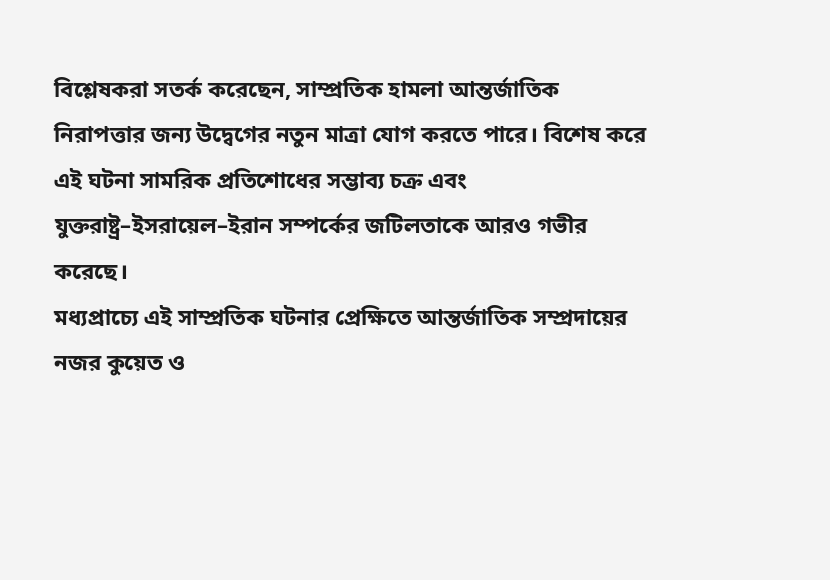বিশ্লেষকরা সতর্ক করেছেন, সাম্প্রতিক হামলা আন্তর্জাতিক নিরাপত্তার জন্য উদ্বেগের নতুন মাত্রা যোগ করতে পারে। বিশেষ করে এই ঘটনা সামরিক প্রতিশোধের সম্ভাব্য চক্র এবং যুক্তরাষ্ট্র–ইসরায়েল–ইরান সম্পর্কের জটিলতাকে আরও গভীর করেছে।
মধ্যপ্রাচ্যে এই সাম্প্রতিক ঘটনার প্রেক্ষিতে আন্তর্জাতিক সম্প্রদায়ের নজর কুয়েত ও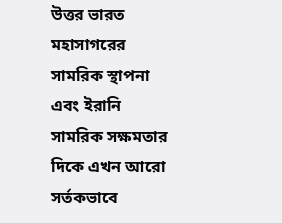উত্তর ভারত মহাসাগরের সামরিক স্থাপনা এবং ইরানি সামরিক সক্ষমতার দিকে এখন আরো সর্তকভাবে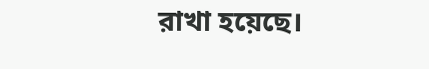রাখা হয়েছে।